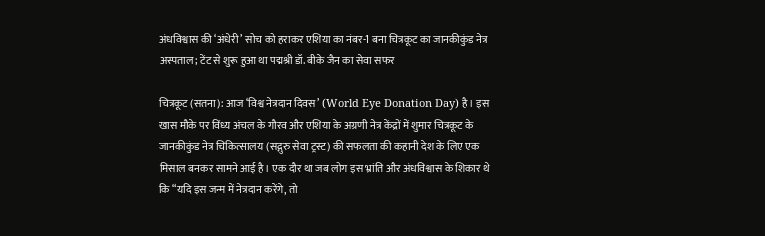अंधविश्वास की ‘अंधेरी’ सोच को हराकर एशिया का नंबर-1 बना चित्रकूट का जानकीकुंड नेत्र अस्पताल; टेंट से शुरू हुआ था पद्मश्री डॉ. बीके जैन का सेवा सफर

चित्रकूट (सतना): आज ‘विश्व नेत्रदान दिवस’ (World Eye Donation Day) है। इस खास मौके पर विंध्य अंचल के गौरव और एशिया के अग्रणी नेत्र केंद्रों में शुमार चित्रकूट के जानकीकुंड नेत्र चिकित्सालय (सद्गुरु सेवा ट्रस्ट) की सफलता की कहानी देश के लिए एक मिसाल बनकर सामने आई है। एक दौर था जब लोग इस भ्रांति और अंधविश्वास के शिकार थे कि “यदि इस जन्म में नेत्रदान करेंगे, तो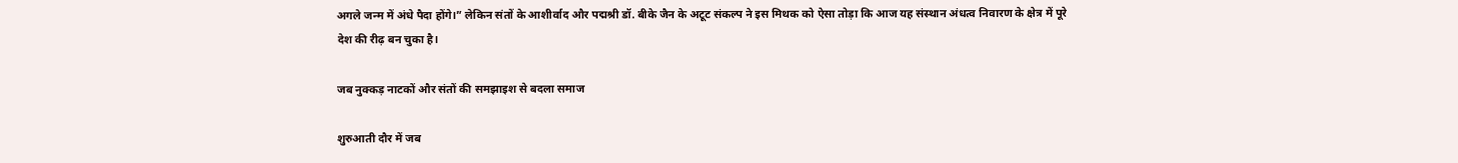अगले जन्म में अंधे पैदा होंगे।” लेकिन संतों के आशीर्वाद और पद्मश्री डॉ. बीके जैन के अटूट संकल्प ने इस मिथक को ऐसा तोड़ा कि आज यह संस्थान अंधत्व निवारण के क्षेत्र में पूरे देश की रीढ़ बन चुका है।

जब नुक्कड़ नाटकों और संतों की समझाइश से बदला समाज

शुरुआती दौर में जब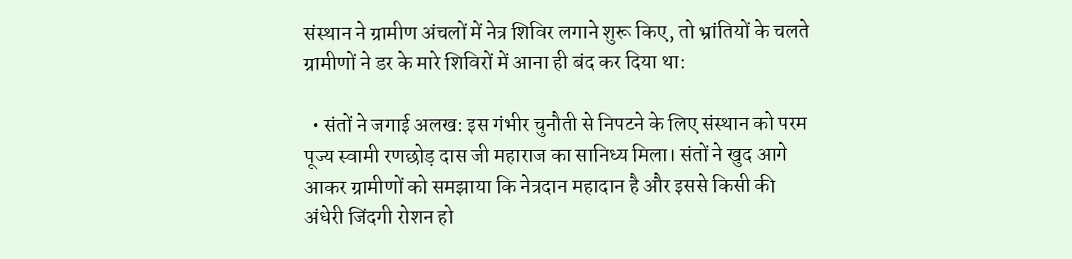संस्थान ने ग्रामीण अंचलों में नेत्र शिविर लगाने शुरू किए, तो भ्रांतियों के चलते ग्रामीणों ने डर के मारे शिविरों में आना ही बंद कर दिया था:

  • संतों ने जगाई अलख: इस गंभीर चुनौती से निपटने के लिए संस्थान को परम पूज्य स्वामी रणछोड़ दास जी महाराज का सानिध्य मिला। संतों ने खुद आगे आकर ग्रामीणों को समझाया कि नेत्रदान महादान है और इससे किसी की अंधेरी जिंदगी रोशन हो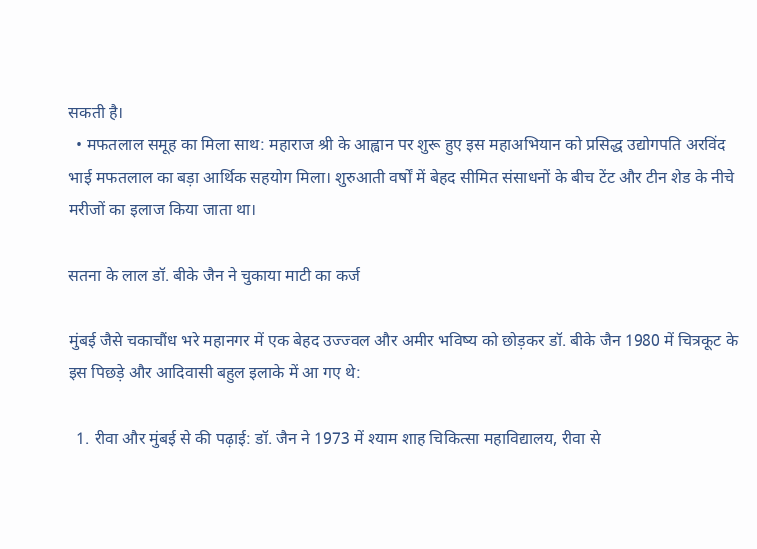सकती है।
  • मफतलाल समूह का मिला साथ: महाराज श्री के आह्वान पर शुरू हुए इस महाअभियान को प्रसिद्ध उद्योगपति अरविंद भाई मफतलाल का बड़ा आर्थिक सहयोग मिला। शुरुआती वर्षों में बेहद सीमित संसाधनों के बीच टेंट और टीन शेड के नीचे मरीजों का इलाज किया जाता था।

सतना के लाल डॉ. बीके जैन ने चुकाया माटी का कर्ज

मुंबई जैसे चकाचौंध भरे महानगर में एक बेहद उज्ज्वल और अमीर भविष्य को छोड़कर डॉ. बीके जैन 1980 में चित्रकूट के इस पिछड़े और आदिवासी बहुल इलाके में आ गए थे:

  1. रीवा और मुंबई से की पढ़ाई: डॉ. जैन ने 1973 में श्याम शाह चिकित्सा महाविद्यालय, रीवा से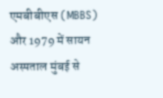एमबीबीएस (MBBS) और 1979 में सायन अस्पताल मुंबई से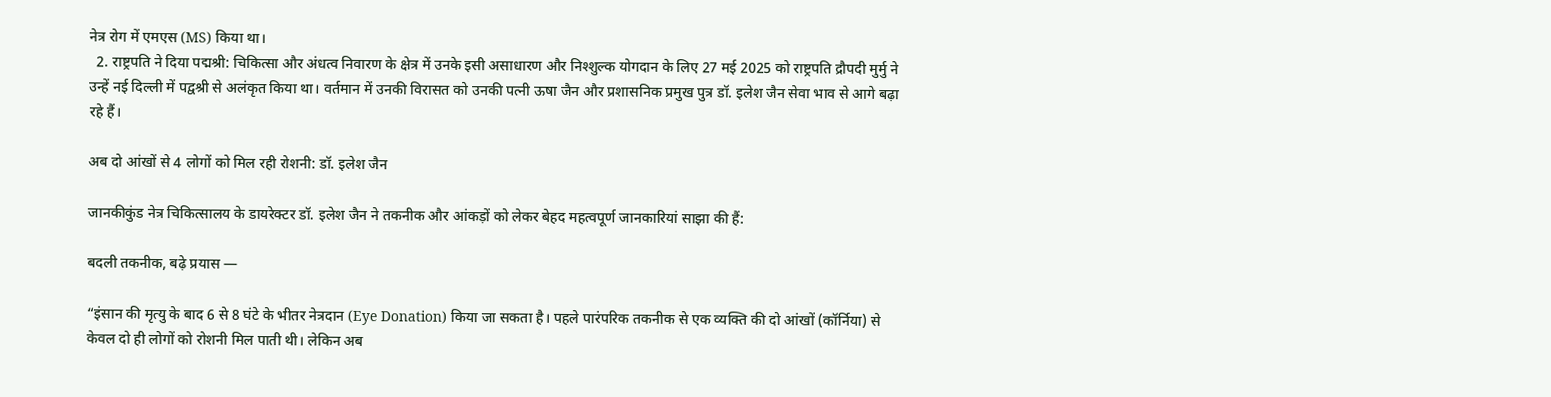नेत्र रोग में एमएस (MS) किया था।
  2. राष्ट्रपति ने दिया पद्मश्री: चिकित्सा और अंधत्व निवारण के क्षेत्र में उनके इसी असाधारण और निश्शुल्क योगदान के लिए 27 मई 2025 को राष्ट्रपति द्रौपदी मुर्मु ने उन्हें नई दिल्ली में पद्वश्री से अलंकृत किया था। वर्तमान में उनकी विरासत को उनकी पत्नी ऊषा जैन और प्रशासनिक प्रमुख पुत्र डॉ. इलेश जैन सेवा भाव से आगे बढ़ा रहे हैं।

अब दो आंखों से 4 लोगों को मिल रही रोशनी: डॉ. इलेश जैन

जानकीकुंड नेत्र चिकित्सालय के डायरेक्टर डॉ. इलेश जैन ने तकनीक और आंकड़ों को लेकर बेहद महत्वपूर्ण जानकारियां साझा की हैं:

बदली तकनीक, बढ़े प्रयास —

“इंसान की मृत्यु के बाद 6 से 8 घंटे के भीतर नेत्रदान (Eye Donation) किया जा सकता है। पहले पारंपरिक तकनीक से एक व्यक्ति की दो आंखों (कॉर्निया) से केवल दो ही लोगों को रोशनी मिल पाती थी। लेकिन अब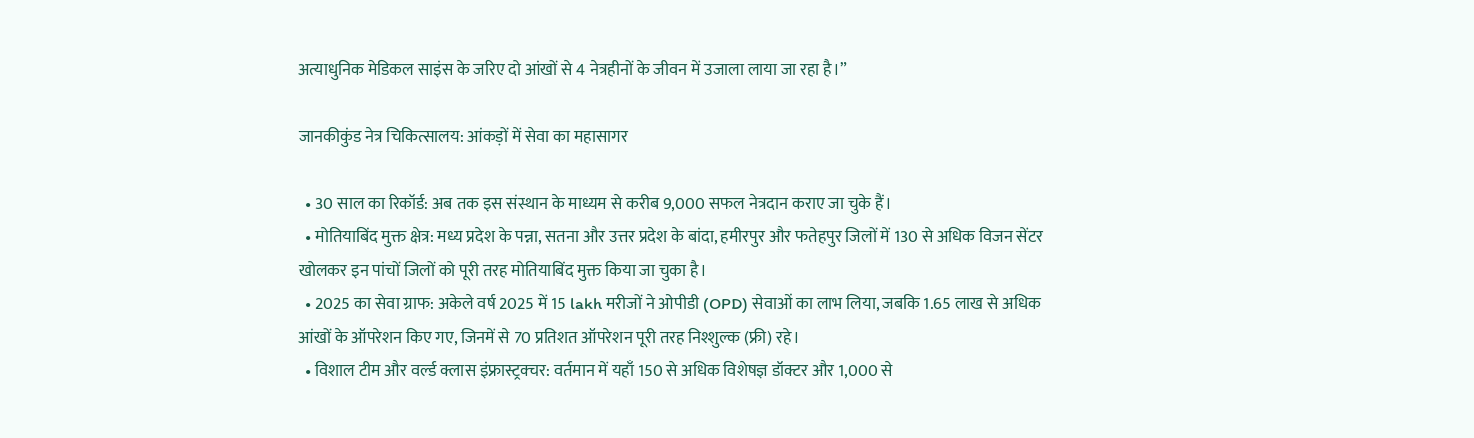अत्याधुनिक मेडिकल साइंस के जरिए दो आंखों से 4 नेत्रहीनों के जीवन में उजाला लाया जा रहा है।”

जानकीकुंड नेत्र चिकित्सालय: आंकड़ों में सेवा का महासागर

  • 30 साल का रिकॉर्ड: अब तक इस संस्थान के माध्यम से करीब 9,000 सफल नेत्रदान कराए जा चुके हैं।
  • मोतियाबिंद मुक्त क्षेत्र: मध्य प्रदेश के पन्ना, सतना और उत्तर प्रदेश के बांदा, हमीरपुर और फतेहपुर जिलों में 130 से अधिक विजन सेंटर खोलकर इन पांचों जिलों को पूरी तरह मोतियाबिंद मुक्त किया जा चुका है।
  • 2025 का सेवा ग्राफ: अकेले वर्ष 2025 में 15 lakh मरीजों ने ओपीडी (OPD) सेवाओं का लाभ लिया, जबकि 1.65 लाख से अधिक आंखों के ऑपरेशन किए गए, जिनमें से 70 प्रतिशत ऑपरेशन पूरी तरह निश्शुल्क (फ्री) रहे।
  • विशाल टीम और वर्ल्ड क्लास इंफ्रास्ट्रक्चर: वर्तमान में यहाँ 150 से अधिक विशेषज्ञ डॉक्टर और 1,000 से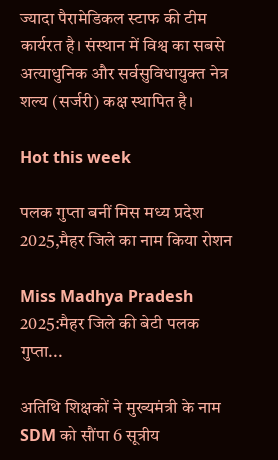ज्यादा पैरामेडिकल स्टाफ की टीम कार्यरत है। संस्थान में विश्व का सबसे अत्याधुनिक और सर्वसुविधायुक्त नेत्र शल्य (सर्जरी) कक्ष स्थापित है।

Hot this week

पलक गुप्ता बनीं मिस मध्य प्रदेश 2025,मैहर जिले का नाम किया रोशन

Miss Madhya Pradesh 2025:मैहर जिले की बेटी पलक गुप्ता...

अतिथि शिक्षकों ने मुख्यमंत्री के नाम SDM को सौंपा 6 सूत्रीय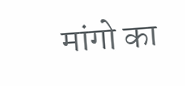मांगो का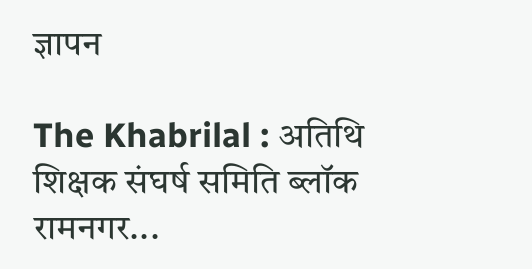ज्ञापन

The Khabrilal : अतिथि शिक्षक संघर्ष समिति ब्लॉक रामनगर...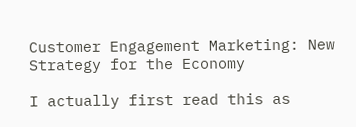Customer Engagement Marketing: New Strategy for the Economy

I actually first read this as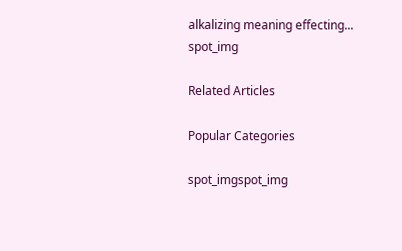alkalizing meaning effecting...
spot_img

Related Articles

Popular Categories

spot_imgspot_img